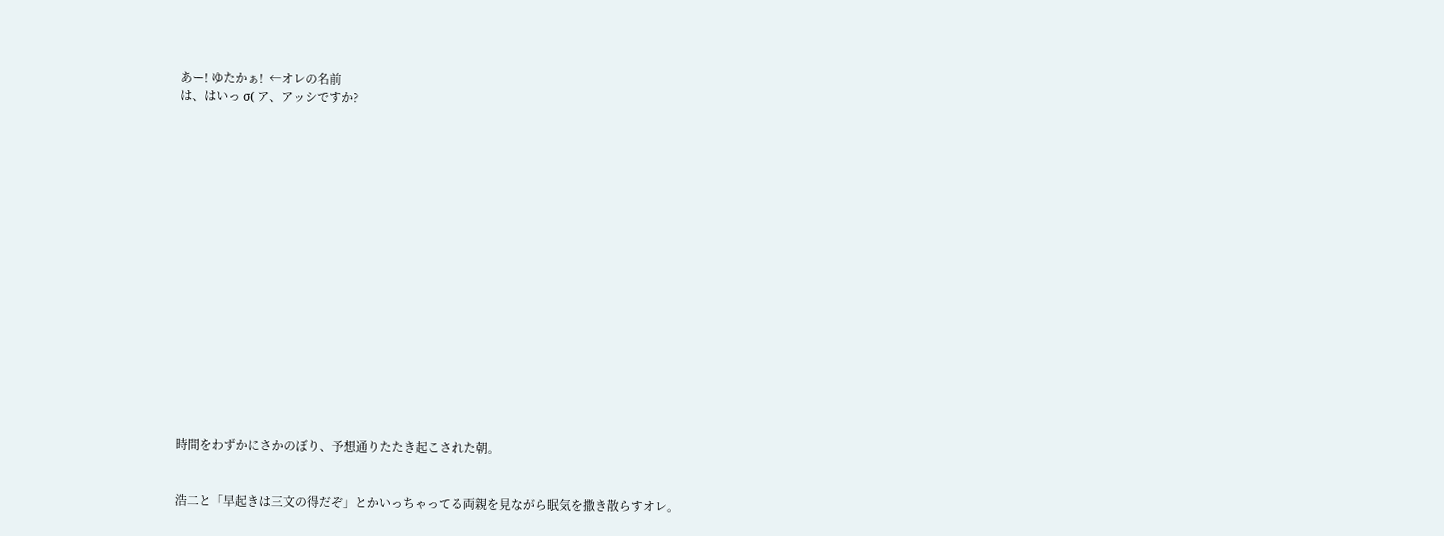あー! ゆたかぁ!  ←オレの名前
は、はいっ σ( ア、アッシですか?


















時間をわずかにさかのぼり、予想通りたたき起こされた朝。


浩二と「早起きは三文の得だぞ」とかいっちゃってる両親を見ながら眠気を撒き散らすオレ。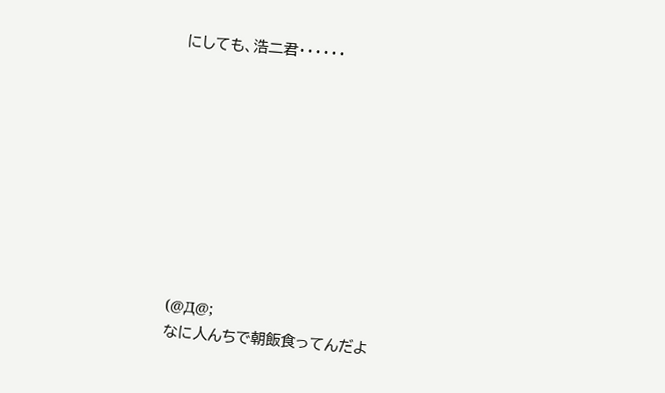にしても、浩二君・・・・・・









(@Д@;
なに人んちで朝飯食ってんだよ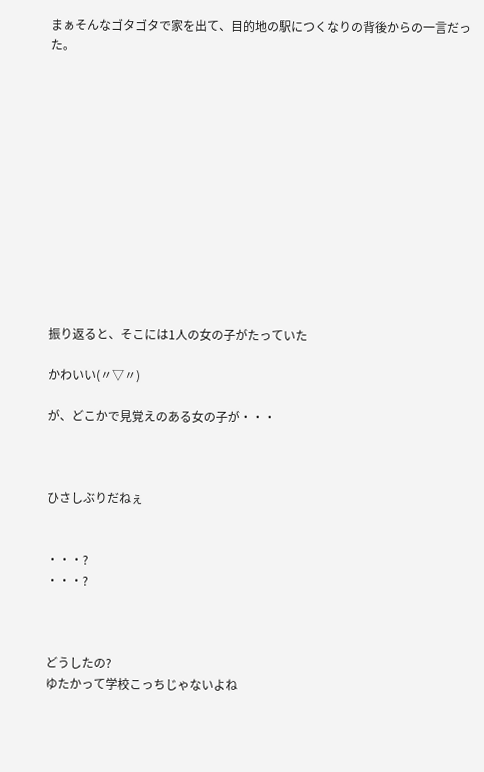まぁそんなゴタゴタで家を出て、目的地の駅につくなりの背後からの一言だった。













振り返ると、そこには1人の女の子がたっていた

かわいい(〃▽〃)

が、どこかで見覚えのある女の子が・・・



ひさしぶりだねぇ


・・・?
・・・?



どうしたの?
ゆたかって学校こっちじゃないよね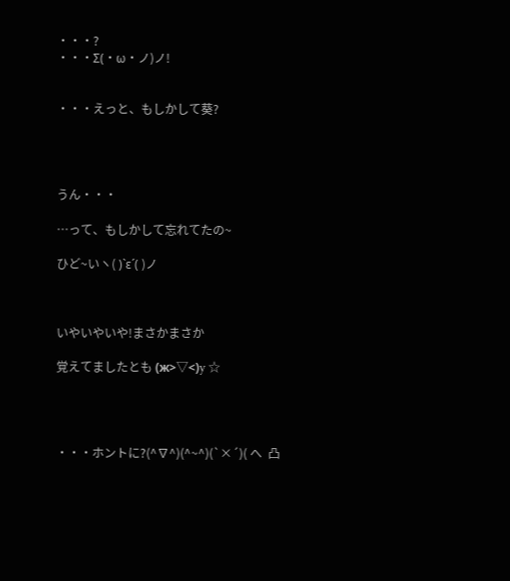・・・?
・・・Σ(・ω・ノ)ノ!


・・・えっと、もしかして葵?




うん・・・

…って、もしかして忘れてたの~

ひど~いヽ( )`ε´( )ノ



いやいやいや!まさかまさか

覚えてましたとも (ж>▽<)y ☆




・・・ホントに?(^∇^)(^~^)(`×´)( へ  凸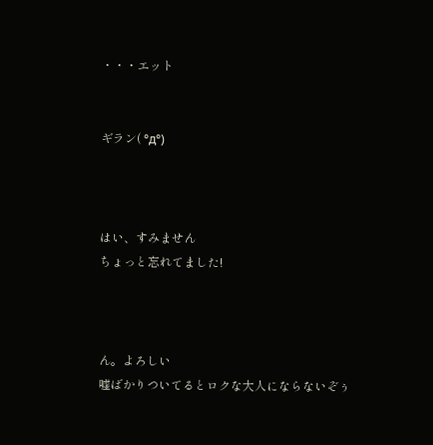・・・エット


ギラン( °д°)



はい、すみません
ちょっと忘れてました!



ん。よろしい
嘘ばかりついてるとロクな大人にならないぞぅ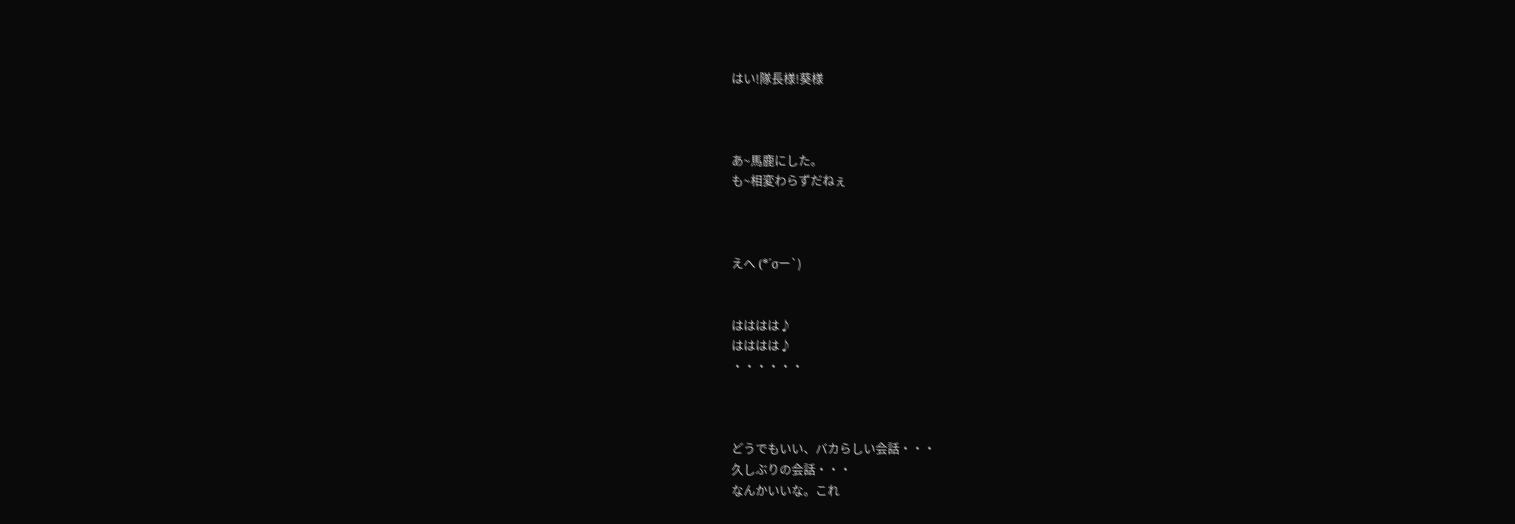はい!隊長様!葵様



あ~馬鹿にした。
も~相変わらずだねぇ



えへ (*´σー`)


はははは♪
はははは♪
・・・・・・



どうでもいい、バカらしい会話・・・
久しぶりの会話・・・
なんかいいな。これ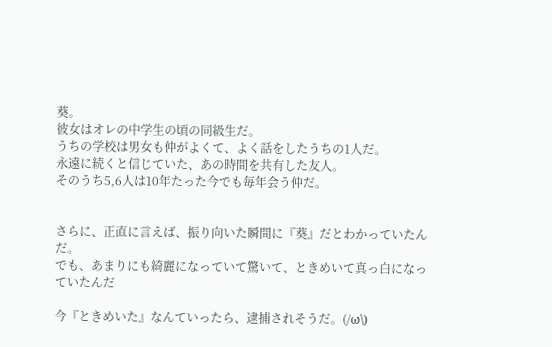葵。
彼女はオレの中学生の頃の同級生だ。
うちの学校は男女も仲がよくて、よく話をしたうちの1人だ。
永遠に続くと信じていた、あの時間を共有した友人。
そのうち5,6人は10年たった今でも毎年会う仲だ。


さらに、正直に言えば、振り向いた瞬間に『葵』だとわかっていたんだ。
でも、あまりにも綺麗になっていて驚いて、ときめいて真っ白になっていたんだ

今『ときめいた』なんていったら、逮捕されそうだ。(/ω\)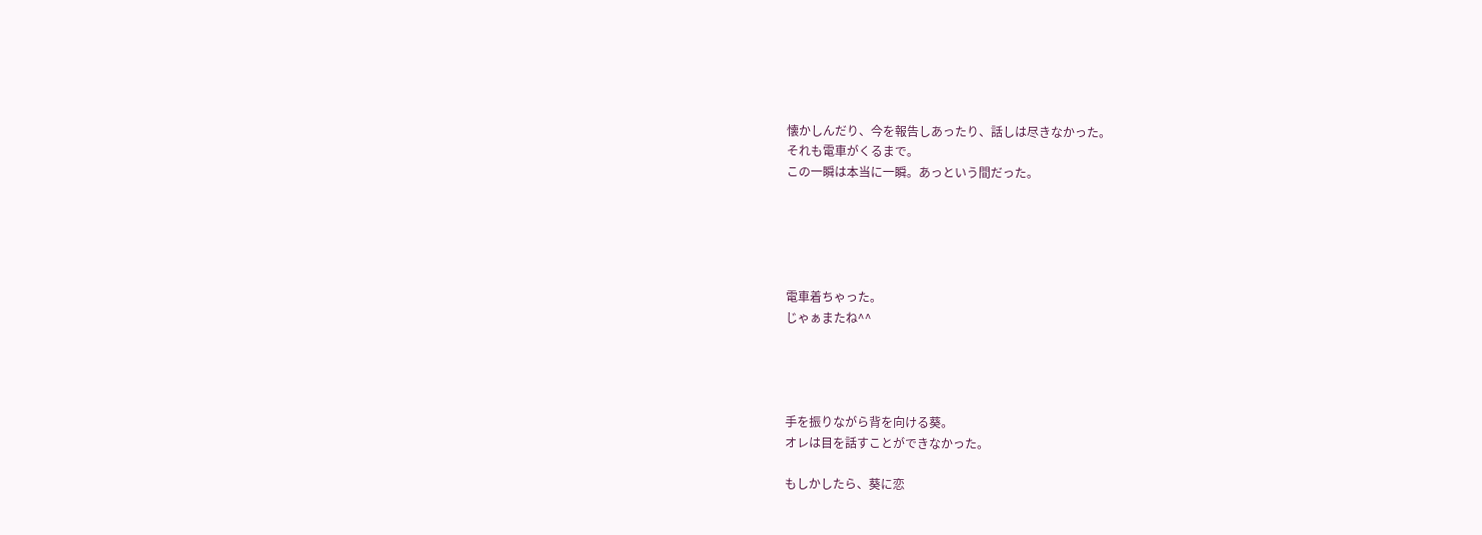懐かしんだり、今を報告しあったり、話しは尽きなかった。
それも電車がくるまで。
この一瞬は本当に一瞬。あっという間だった。





電車着ちゃった。
じゃぁまたね^^




手を振りながら背を向ける葵。
オレは目を話すことができなかった。

もしかしたら、葵に恋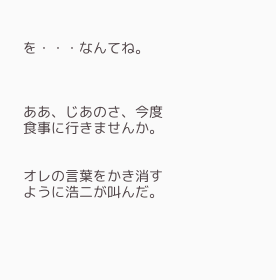を・・・なんてね。



ああ、じあのさ、今度食事に行きませんか。


オレの言葉をかき消すように浩二が叫んだ。